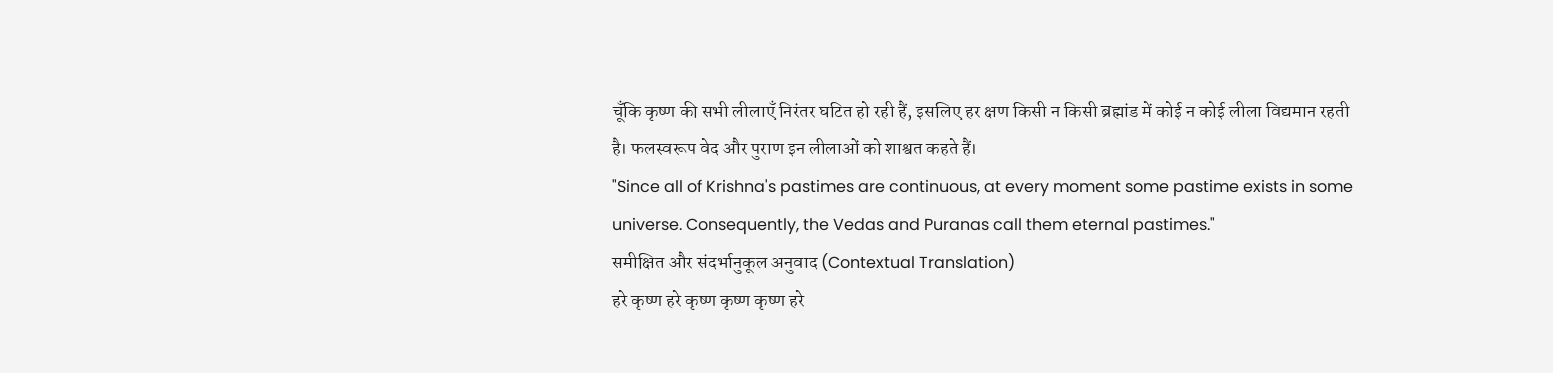चूँकि कृष्ण की सभी लीलाएँ निरंतर घटित हो रही हैं, इसलिए हर क्षण किसी न किसी ब्रह्मांड में कोई न कोई लीला विद्यमान रहती है। फलस्वरूप वेद और पुराण इन लीलाओं को शाश्वत कहते हैं।
"Since all of Krishna's pastimes are continuous, at every moment some pastime exists in some universe. Consequently, the Vedas and Puranas call them eternal pastimes."
समीक्षित और संदर्भानुकूल अनुवाद (Contextual Translation)
हरे कृष्ण हरे कृष्ण कृष्ण कृष्ण हरे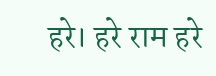हरे। हरे राम हरे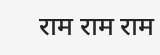राम राम राम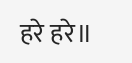हरे हरे॥